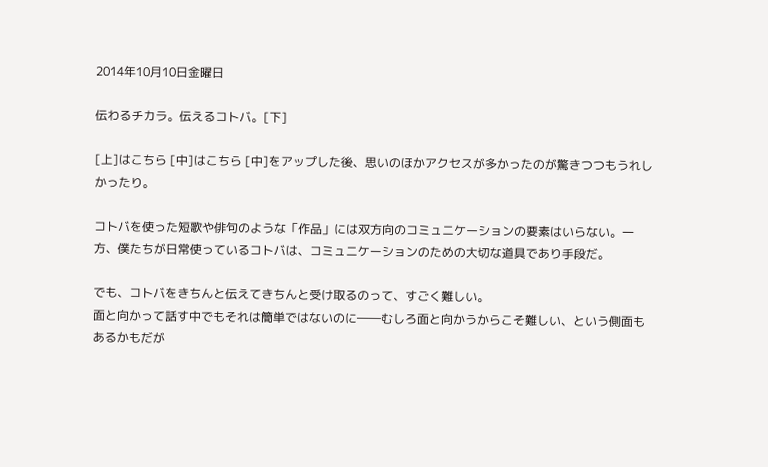2014年10月10日金曜日

伝わるチカラ。伝えるコトバ。[下]

[上]はこちら [中]はこちら [中]をアップした後、思いのほかアクセスが多かったのが驚きつつもうれしかったり。

コトバを使った短歌や俳句のような「作品」には双方向のコミュニケーションの要素はいらない。一方、僕たちが日常使っているコトバは、コミュニケーションのための大切な道具であり手段だ。

でも、コトバをきちんと伝えてきちんと受け取るのって、すごく難しい。
面と向かって話す中でもそれは簡単ではないのに――むしろ面と向かうからこそ難しい、という側面もあるかもだが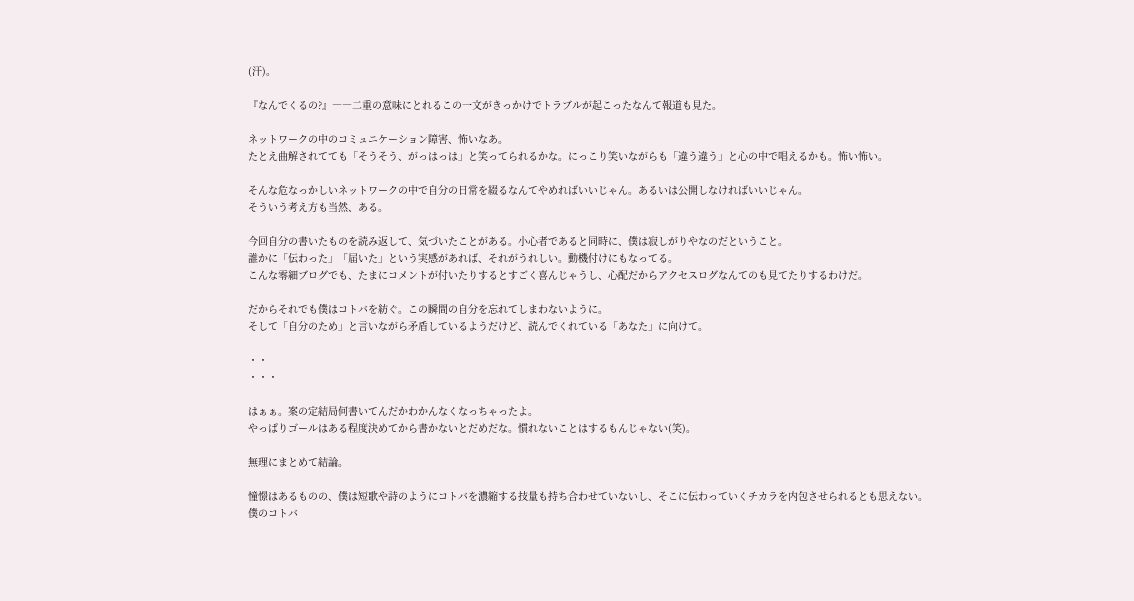(汗)。

『なんでくるの?』――二重の意味にとれるこの一文がきっかけでトラブルが起こったなんて報道も見た。

ネットワークの中のコミュニケーション障害、怖いなあ。
たとえ曲解されてても「そうそう、がっはっは」と笑ってられるかな。にっこり笑いながらも「違う違う」と心の中で唱えるかも。怖い怖い。

そんな危なっかしいネットワークの中で自分の日常を綴るなんてやめればいいじゃん。あるいは公開しなければいいじゃん。
そういう考え方も当然、ある。

今回自分の書いたものを読み返して、気づいたことがある。小心者であると同時に、僕は寂しがりやなのだということ。
誰かに「伝わった」「届いた」という実感があれば、それがうれしい。動機付けにもなってる。
こんな零細ブログでも、たまにコメントが付いたりするとすごく喜んじゃうし、心配だからアクセスログなんてのも見てたりするわけだ。

だからそれでも僕はコトバを紡ぐ。この瞬間の自分を忘れてしまわないように。
そして「自分のため」と言いながら矛盾しているようだけど、読んでくれている「あなた」に向けて。

・・
・・・

はぁぁ。案の定結局何書いてんだかわかんなくなっちゃったよ。
やっぱりゴールはある程度決めてから書かないとだめだな。慣れないことはするもんじゃない(笑)。

無理にまとめて結論。

憧憬はあるものの、僕は短歌や詩のようにコトバを濃縮する技量も持ち合わせていないし、そこに伝わっていくチカラを内包させられるとも思えない。
僕のコトバ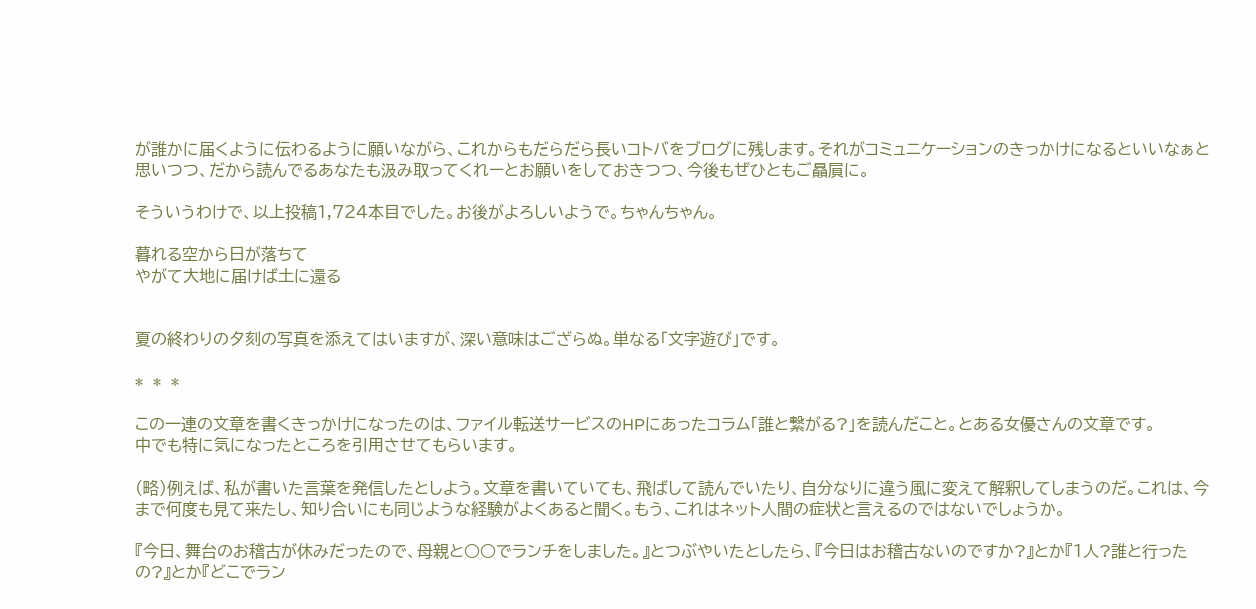が誰かに届くように伝わるように願いながら、これからもだらだら長いコトバをブログに残します。それがコミュニケーションのきっかけになるといいなぁと思いつつ、だから読んでるあなたも汲み取ってくれーとお願いをしておきつつ、今後もぜひともご贔屓に。

そういうわけで、以上投稿1,724本目でした。お後がよろしいようで。ちゃんちゃん。

暮れる空から日が落ちて
やがて大地に届けば土に還る


夏の終わりの夕刻の写真を添えてはいますが、深い意味はござらぬ。単なる「文字遊び」です。

*  *  *

この一連の文章を書くきっかけになったのは、ファイル転送サービスのHPにあったコラム「誰と繋がる?」を読んだこと。とある女優さんの文章です。
中でも特に気になったところを引用させてもらいます。

(略)例えば、私が書いた言葉を発信したとしよう。文章を書いていても、飛ばして読んでいたり、自分なりに違う風に変えて解釈してしまうのだ。これは、今まで何度も見て来たし、知り合いにも同じような経験がよくあると聞く。もう、これはネット人間の症状と言えるのではないでしょうか。

『今日、舞台のお稽古が休みだったので、母親と○○でランチをしました。』とつぶやいたとしたら、『今日はお稽古ないのですか?』とか『1人?誰と行ったの?』とか『どこでラン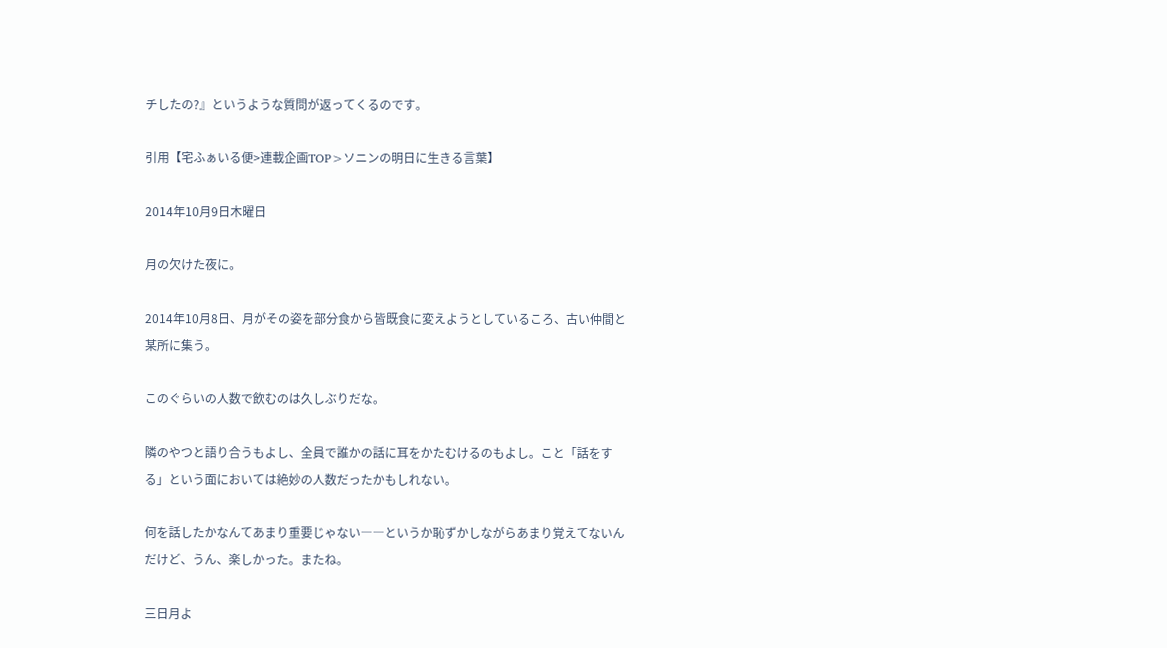チしたの?』というような質問が返ってくるのです。

引用【宅ふぁいる便>連載企画TOP>ソニンの明日に生きる言葉】

2014年10月9日木曜日

月の欠けた夜に。

2014年10月8日、月がその姿を部分食から皆既食に変えようとしているころ、古い仲間と某所に集う。

このぐらいの人数で飲むのは久しぶりだな。

隣のやつと語り合うもよし、全員で誰かの話に耳をかたむけるのもよし。こと「話をする」という面においては絶妙の人数だったかもしれない。

何を話したかなんてあまり重要じゃない――というか恥ずかしながらあまり覚えてないんだけど、うん、楽しかった。またね。

三日月よ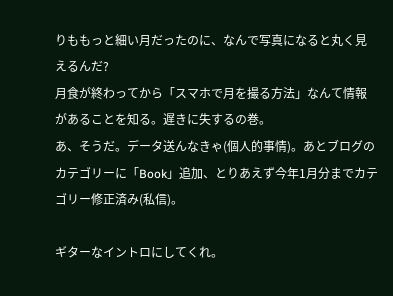りももっと細い月だったのに、なんで写真になると丸く見えるんだ?
月食が終わってから「スマホで月を撮る方法」なんて情報があることを知る。遅きに失するの巻。
あ、そうだ。データ送んなきゃ(個人的事情)。あとブログのカテゴリーに「Book」追加、とりあえず今年1月分までカテゴリー修正済み(私信)。

ギターなイントロにしてくれ。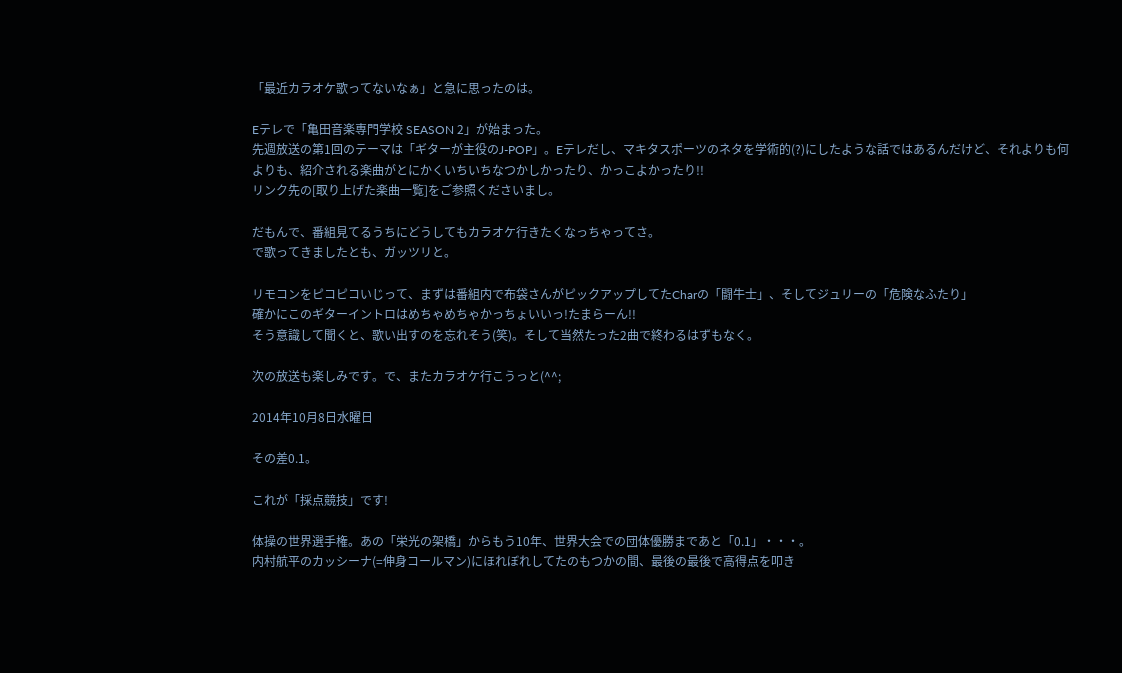「最近カラオケ歌ってないなぁ」と急に思ったのは。

Eテレで「亀田音楽専門学校 SEASON 2」が始まった。
先週放送の第1回のテーマは「ギターが主役のJ-POP」。Eテレだし、マキタスポーツのネタを学術的(?)にしたような話ではあるんだけど、それよりも何よりも、紹介される楽曲がとにかくいちいちなつかしかったり、かっこよかったり!!
リンク先の[取り上げた楽曲一覧]をご参照くださいまし。

だもんで、番組見てるうちにどうしてもカラオケ行きたくなっちゃってさ。
で歌ってきましたとも、ガッツリと。

リモコンをピコピコいじって、まずは番組内で布袋さんがピックアップしてたCharの「闘牛士」、そしてジュリーの「危険なふたり」
確かにこのギターイントロはめちゃめちゃかっちょいいっ!たまらーん!!
そう意識して聞くと、歌い出すのを忘れそう(笑)。そして当然たった2曲で終わるはずもなく。

次の放送も楽しみです。で、またカラオケ行こうっと(^^;

2014年10月8日水曜日

その差0.1。

これが「採点競技」です!

体操の世界選手権。あの「栄光の架橋」からもう10年、世界大会での団体優勝まであと「0.1」・・・。
内村航平のカッシーナ(=伸身コールマン)にほれぼれしてたのもつかの間、最後の最後で高得点を叩き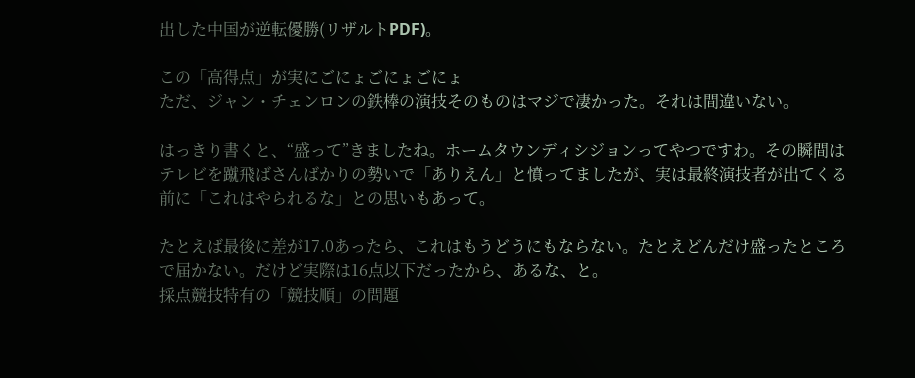出した中国が逆転優勝(リザルトPDF)。

この「高得点」が実にごにょごにょごにょ
ただ、ジャン・チェンロンの鉄棒の演技そのものはマジで凄かった。それは間違いない。

はっきり書くと、“盛って”きましたね。ホームタウンディシジョンってやつですわ。その瞬間はテレビを蹴飛ばさんばかりの勢いで「ありえん」と憤ってましたが、実は最終演技者が出てくる前に「これはやられるな」との思いもあって。

たとえば最後に差が17.0あったら、これはもうどうにもならない。たとえどんだけ盛ったところで届かない。だけど実際は16点以下だったから、あるな、と。
採点競技特有の「競技順」の問題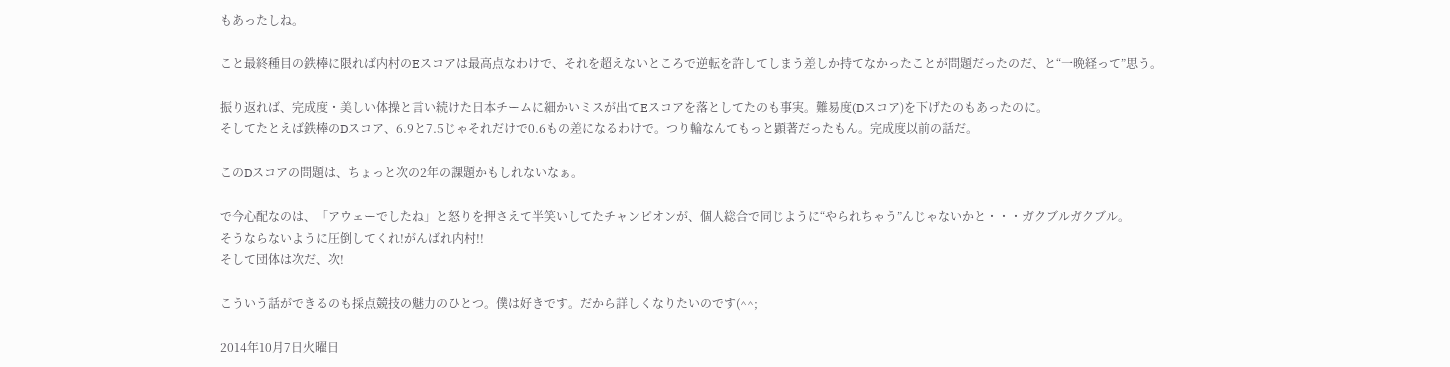もあったしね。

こと最終種目の鉄棒に限れば内村のEスコアは最高点なわけで、それを超えないところで逆転を許してしまう差しか持てなかったことが問題だったのだ、と“一晩経って”思う。

振り返れば、完成度・美しい体操と言い続けた日本チームに細かいミスが出てEスコアを落としてたのも事実。難易度(Dスコア)を下げたのもあったのに。
そしてたとえば鉄棒のDスコア、6.9と7.5じゃそれだけで0.6もの差になるわけで。つり輪なんてもっと顕著だったもん。完成度以前の話だ。

このDスコアの問題は、ちょっと次の2年の課題かもしれないなぁ。

で今心配なのは、「アウェーでしたね」と怒りを押さえて半笑いしてたチャンピオンが、個人総合で同じように“やられちゃう”んじゃないかと・・・ガクブルガクブル。
そうならないように圧倒してくれ!がんばれ内村!!
そして団体は次だ、次!

こういう話ができるのも採点競技の魅力のひとつ。僕は好きです。だから詳しくなりたいのです(^^;

2014年10月7日火曜日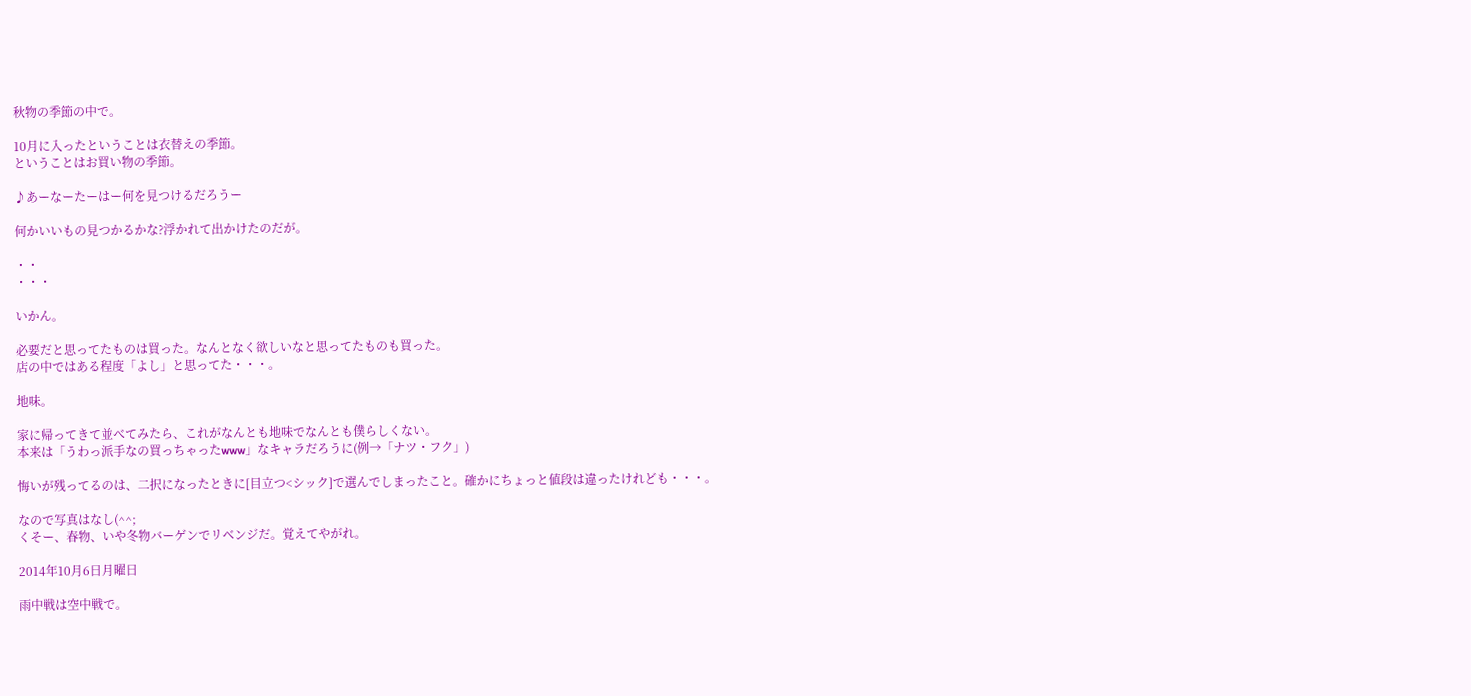秋物の季節の中で。

10月に入ったということは衣替えの季節。
ということはお買い物の季節。

♪あーなーたーはー何を見つけるだろうー

何かいいもの見つかるかな?浮かれて出かけたのだが。

・・
・・・

いかん。

必要だと思ってたものは買った。なんとなく欲しいなと思ってたものも買った。
店の中ではある程度「よし」と思ってた・・・。

地味。

家に帰ってきて並べてみたら、これがなんとも地味でなんとも僕らしくない。
本来は「うわっ派手なの買っちゃったwww」なキャラだろうに(例→「ナツ・フク」)

悔いが残ってるのは、二択になったときに[目立つ<シック]で選んでしまったこと。確かにちょっと値段は違ったけれども・・・。

なので写真はなし(^^;
くそー、春物、いや冬物バーゲンでリベンジだ。覚えてやがれ。

2014年10月6日月曜日

雨中戦は空中戦で。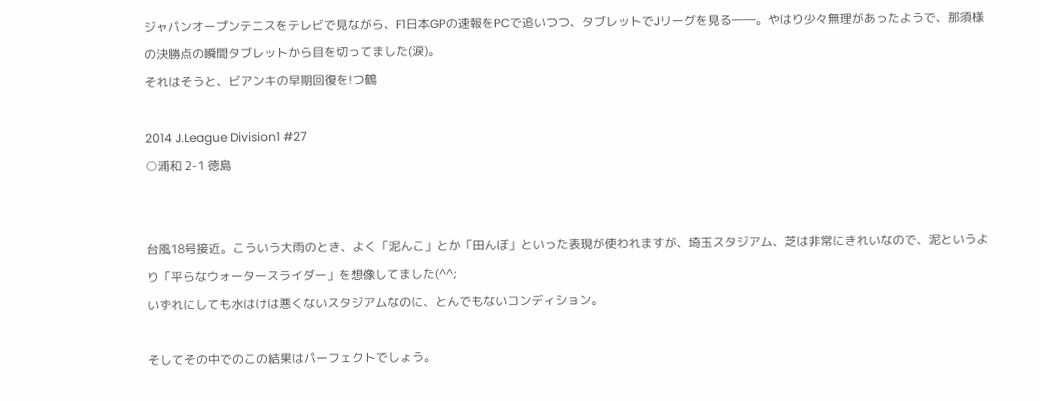ジャパンオープンテニスをテレビで見ながら、F1日本GPの速報をPCで追いつつ、タブレットでJリーグを見る――。やはり少々無理があったようで、那須様の決勝点の瞬間タブレットから目を切ってました(涙)。
それはそうと、ビアンキの早期回復を!つ鶴

2014 J.League Division1 #27
○浦和 2-1 徳島


台風18号接近。こういう大雨のとき、よく「泥んこ」とか「田んぼ」といった表現が使われますが、埼玉スタジアム、芝は非常にきれいなので、泥というより「平らなウォータースライダー」を想像してました(^^;
いずれにしても水はけは悪くないスタジアムなのに、とんでもないコンディション。

そしてその中でのこの結果はパーフェクトでしょう。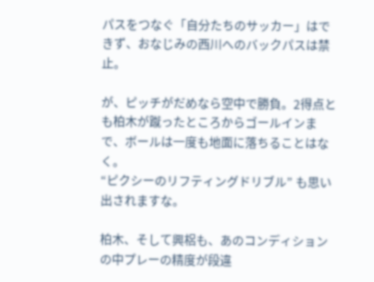パスをつなぐ「自分たちのサッカー」はできず、おなじみの西川へのバックパスは禁止。

が、ピッチがだめなら空中で勝負。2得点とも柏木が蹴ったところからゴールインまで、ボールは一度も地面に落ちることはなく。
“ピクシーのリフティングドリブル” も思い出されますな。

柏木、そして興梠も、あのコンディションの中プレーの精度が段違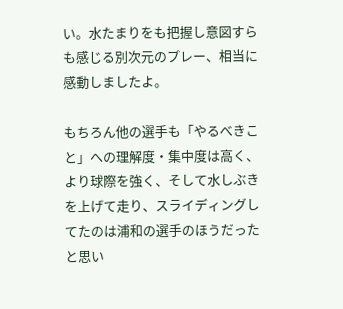い。水たまりをも把握し意図すらも感じる別次元のプレー、相当に感動しましたよ。

もちろん他の選手も「やるべきこと」への理解度・集中度は高く、より球際を強く、そして水しぶきを上げて走り、スライディングしてたのは浦和の選手のほうだったと思い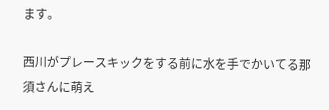ます。

西川がプレースキックをする前に水を手でかいてる那須さんに萌え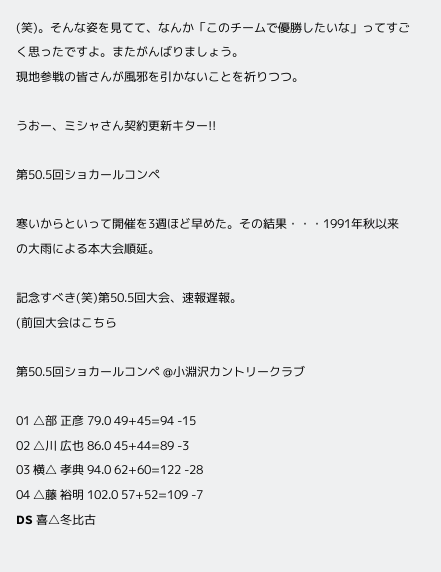(笑)。そんな姿を見てて、なんか「このチームで優勝したいな」ってすごく思ったですよ。またがんばりましょう。
現地参戦の皆さんが風邪を引かないことを祈りつつ。

うおー、ミシャさん契約更新キター!!

第50.5回ショカールコンペ

寒いからといって開催を3週ほど早めた。その結果・・・1991年秋以来の大雨による本大会順延。

記念すべき(笑)第50.5回大会、速報遅報。
(前回大会はこちら

第50.5回ショカールコンペ @小淵沢カントリークラブ

01 △部 正彦 79.0 49+45=94 -15
02 △川 広也 86.0 45+44=89 -3
03 横△ 孝典 94.0 62+60=122 -28
04 △藤 裕明 102.0 57+52=109 -7
DS 喜△冬比古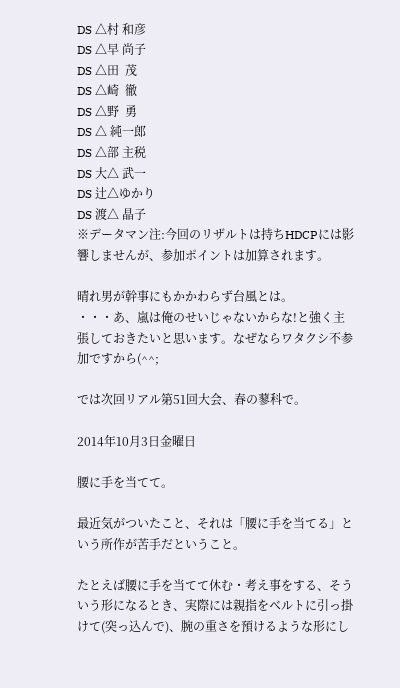DS △村 和彦
DS △早 尚子
DS △田  茂
DS △崎  徹
DS △野  勇
DS △ 純一郎
DS △部 主税
DS 大△ 武一
DS 辻△ゆかり
DS 渡△ 晶子
※データマン注:今回のリザルトは持ちHDCPには影響しませんが、参加ポイントは加算されます。

晴れ男が幹事にもかかわらず台風とは。
・・・あ、嵐は俺のせいじゃないからな!と強く主張しておきたいと思います。なぜならワタクシ不参加ですから(^^;

では次回リアル第51回大会、春の蓼科で。

2014年10月3日金曜日

腰に手を当てて。

最近気がついたこと、それは「腰に手を当てる」という所作が苦手だということ。

たとえば腰に手を当てて休む・考え事をする、そういう形になるとき、実際には親指をベルトに引っ掛けて(突っ込んで)、腕の重さを預けるような形にし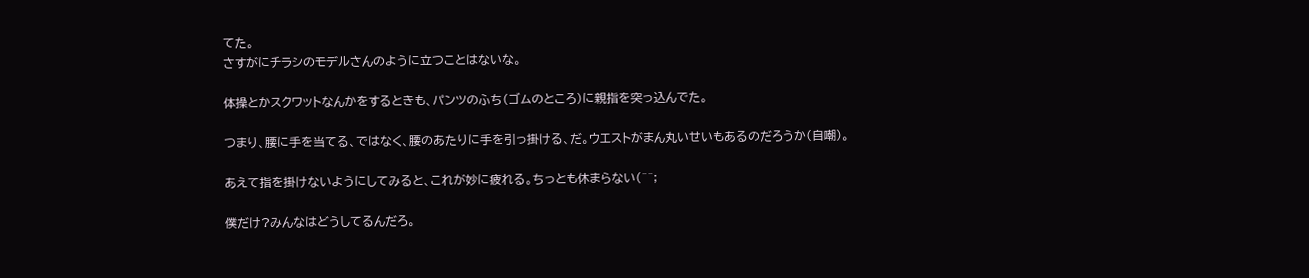てた。
さすがにチラシのモデルさんのように立つことはないな。

体操とかスクワットなんかをするときも、パンツのふち(ゴムのところ)に親指を突っ込んでた。

つまり、腰に手を当てる、ではなく、腰のあたりに手を引っ掛ける、だ。ウエストがまん丸いせいもあるのだろうか(自嘲)。

あえて指を掛けないようにしてみると、これが妙に疲れる。ちっとも休まらない(^^;

僕だけ?みんなはどうしてるんだろ。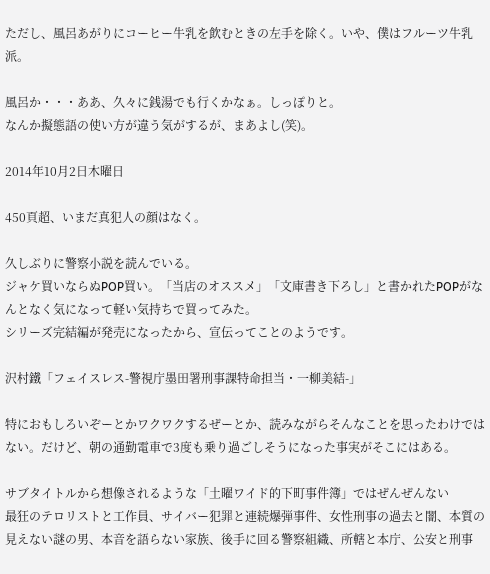ただし、風呂あがりにコーヒー牛乳を飲むときの左手を除く。いや、僕はフルーツ牛乳派。

風呂か・・・ああ、久々に銭湯でも行くかなぁ。しっぽりと。
なんか擬態語の使い方が違う気がするが、まあよし(笑)。

2014年10月2日木曜日

450頁超、いまだ真犯人の顔はなく。

久しぶりに警察小説を読んでいる。
ジャケ買いならぬPOP買い。「当店のオススメ」「文庫書き下ろし」と書かれたPOPがなんとなく気になって軽い気持ちで買ってみた。
シリーズ完結編が発売になったから、宣伝ってことのようです。

沢村鐵「フェイスレス-警視庁墨田署刑事課特命担当・一柳美結-」

特におもしろいぞーとかワクワクするぜーとか、読みながらそんなことを思ったわけではない。だけど、朝の通勤電車で3度も乗り過ごしそうになった事実がそこにはある。

サブタイトルから想像されるような「土曜ワイド的下町事件簿」ではぜんぜんない
最狂のテロリストと工作員、サイバー犯罪と連続爆弾事件、女性刑事の過去と闇、本質の見えない謎の男、本音を語らない家族、後手に回る警察組織、所轄と本庁、公安と刑事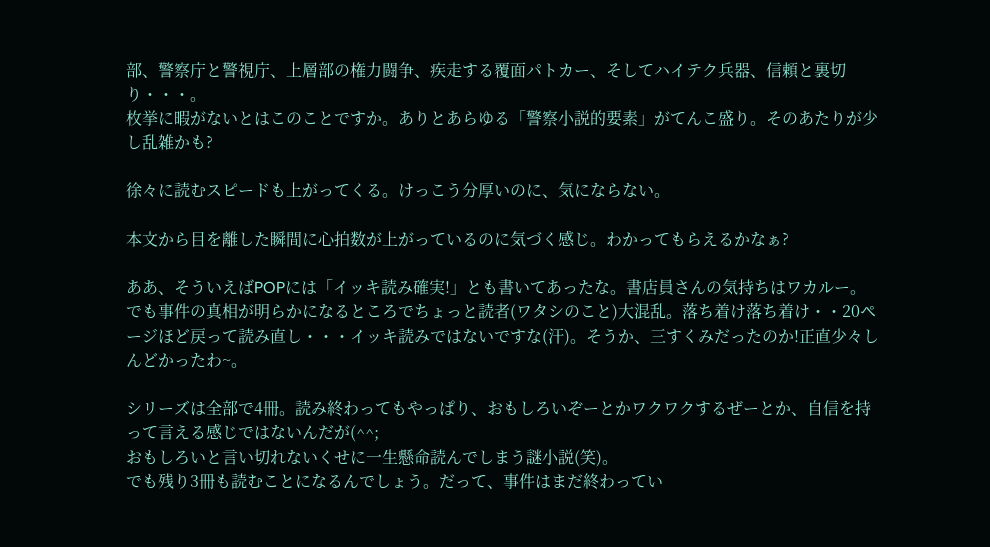部、警察庁と警視庁、上層部の権力闘争、疾走する覆面パトカー、そしてハイテク兵器、信頼と裏切り・・・。
枚挙に暇がないとはこのことですか。ありとあらゆる「警察小説的要素」がてんこ盛り。そのあたりが少し乱雑かも?

徐々に読むスピードも上がってくる。けっこう分厚いのに、気にならない。

本文から目を離した瞬間に心拍数が上がっているのに気づく感じ。わかってもらえるかなぁ?

ああ、そういえばPOPには「イッキ読み確実!」とも書いてあったな。書店員さんの気持ちはワカルー。
でも事件の真相が明らかになるところでちょっと読者(ワタシのこと)大混乱。落ち着け落ち着け・・20ページほど戻って読み直し・・・イッキ読みではないですな(汗)。そうか、三すくみだったのか!正直少々しんどかったわ~。

シリーズは全部で4冊。読み終わってもやっぱり、おもしろいぞーとかワクワクするぜーとか、自信を持って言える感じではないんだが(^^;
おもしろいと言い切れないくせに一生懸命読んでしまう謎小説(笑)。
でも残り3冊も読むことになるんでしょう。だって、事件はまだ終わってい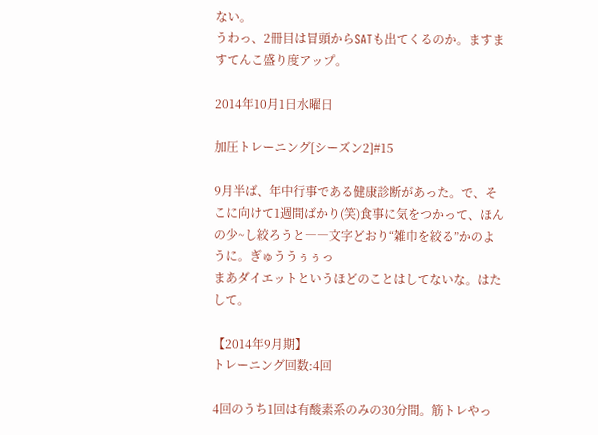ない。
うわっ、2冊目は冒頭からSATも出てくるのか。ますますてんこ盛り度アップ。

2014年10月1日水曜日

加圧トレーニング[シーズン2]#15

9月半ば、年中行事である健康診断があった。で、そこに向けて1週間ばかり(笑)食事に気をつかって、ほんの少~し絞ろうと――文字どおり“雑巾を絞る”かのように。ぎゅううぅぅっ
まあダイエットというほどのことはしてないな。はたして。

【2014年9月期】
トレーニング回数:4回

4回のうち1回は有酸素系のみの30分間。筋トレやっ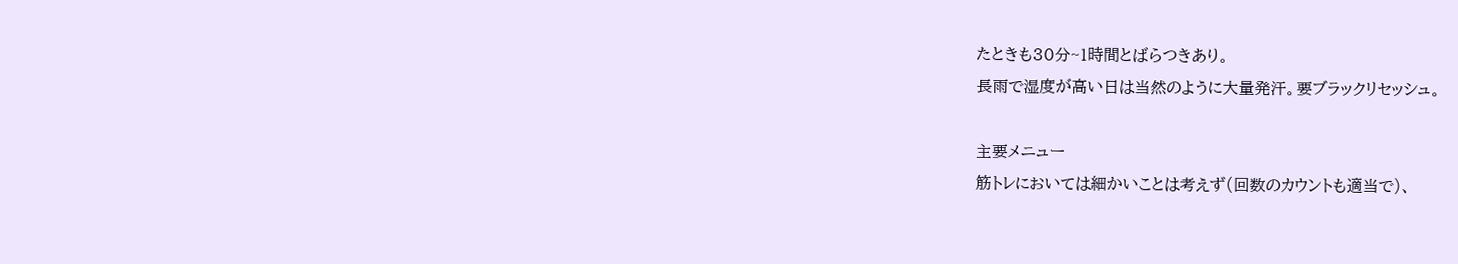たときも30分~1時間とばらつきあり。
長雨で湿度が高い日は当然のように大量発汗。要ブラックリセッシュ。

主要メニュー
筋トレにおいては細かいことは考えず(回数のカウントも適当で)、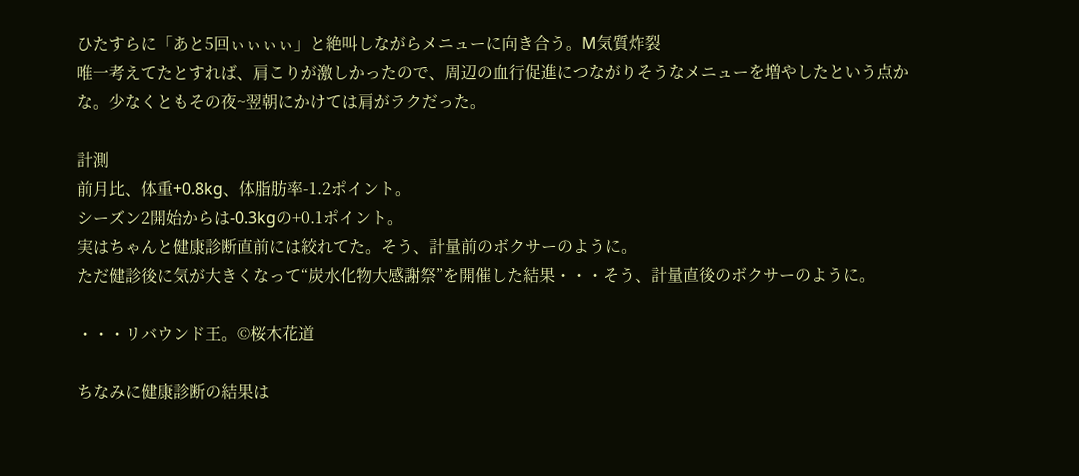ひたすらに「あと5回ぃぃぃぃ」と絶叫しながらメニューに向き合う。M気質炸裂
唯一考えてたとすれば、肩こりが激しかったので、周辺の血行促進につながりそうなメニューを増やしたという点かな。少なくともその夜~翌朝にかけては肩がラクだった。

計測
前月比、体重+0.8kg、体脂肪率-1.2ポイント。
シーズン2開始からは-0.3kgの+0.1ポイント。
実はちゃんと健康診断直前には絞れてた。そう、計量前のボクサーのように。
ただ健診後に気が大きくなって“炭水化物大感謝祭”を開催した結果・・・そう、計量直後のボクサーのように。

・・・リバウンド王。©桜木花道

ちなみに健康診断の結果は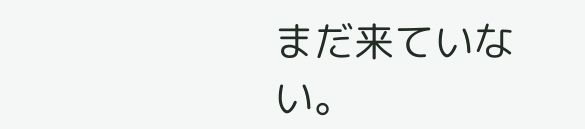まだ来ていない。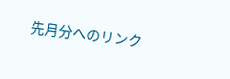先月分へのリンク